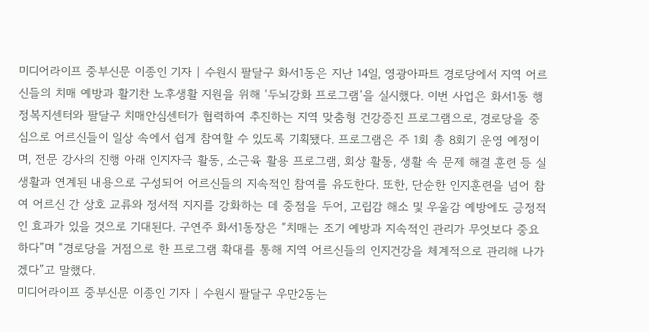미디어라이프 중부신문 이종인 기자 | 수원시 팔달구 화서1동은 지난 14일, 영광아파트 경로당에서 지역 어르신들의 치매 예방과 활기찬 노후생활 지원을 위해 ‘두뇌강화 프로그램’을 실시했다. 이번 사업은 화서1동 행정복지센터와 팔달구 치매안심센터가 협력하여 추진하는 지역 맞춤형 건강증진 프로그램으로, 경로당을 중심으로 어르신들이 일상 속에서 쉽게 참여할 수 있도록 기획됐다. 프로그램은 주 1회 총 8회기 운영 예정이며, 전문 강사의 진행 아래 인지자극 활동, 소근육 활용 프로그램, 회상 활동, 생활 속 문제 해결 훈련 등 실생활과 연계된 내용으로 구성되어 어르신들의 지속적인 참여를 유도한다. 또한, 단순한 인지훈련을 넘어 참여 어르신 간 상호 교류와 정서적 지지를 강화하는 데 중점을 두어, 고립감 해소 및 우울감 예방에도 긍정적인 효과가 있을 것으로 기대된다. 구연주 화서1동장은 “치매는 조기 예방과 지속적인 관리가 무엇보다 중요하다”며 “경로당을 거점으로 한 프로그램 확대를 통해 지역 어르신들의 인지건강을 체계적으로 관리해 나가겠다”고 말했다.
미디어라이프 중부신문 이종인 기자 | 수원시 팔달구 우만2동는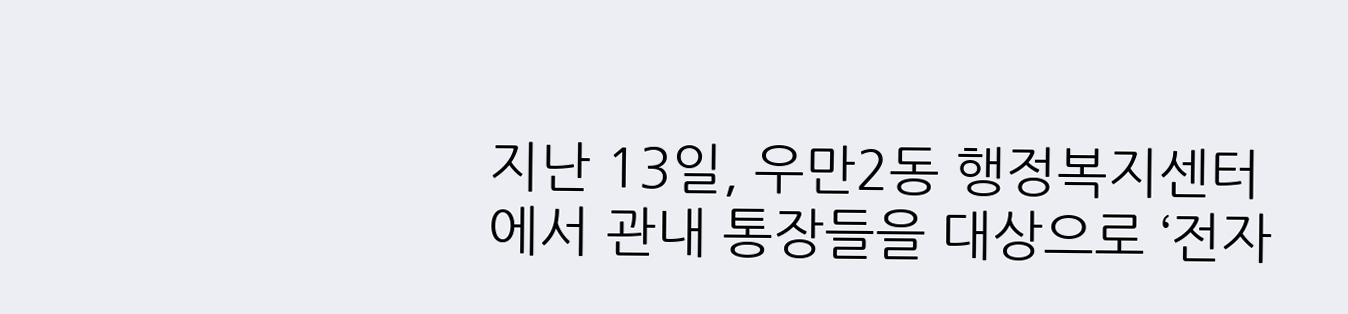지난 13일, 우만2동 행정복지센터에서 관내 통장들을 대상으로 ‘전자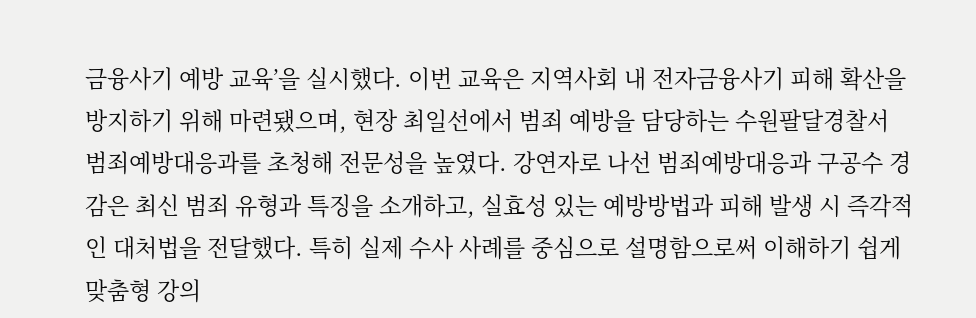금융사기 예방 교육’을 실시했다. 이번 교육은 지역사회 내 전자금융사기 피해 확산을 방지하기 위해 마련됐으며, 현장 최일선에서 범죄 예방을 담당하는 수원팔달경찰서 범죄예방대응과를 초청해 전문성을 높였다. 강연자로 나선 범죄예방대응과 구공수 경감은 최신 범죄 유형과 특징을 소개하고, 실효성 있는 예방방법과 피해 발생 시 즉각적인 대처법을 전달했다. 특히 실제 수사 사례를 중심으로 설명함으로써 이해하기 쉽게 맞춤형 강의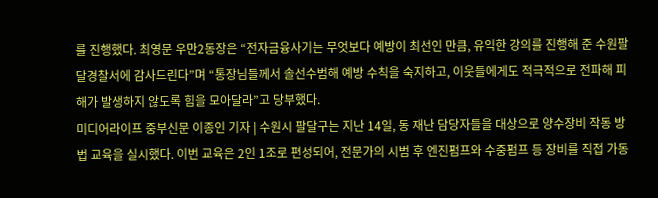를 진행했다. 최영문 우만2동장은 “전자금융사기는 무엇보다 예방이 최선인 만큼, 유익한 강의를 진행해 준 수원팔달경찰서에 감사드린다”며 “통장님들께서 솔선수범해 예방 수칙을 숙지하고, 이웃들에게도 적극적으로 전파해 피해가 발생하지 않도록 힘을 모아달라”고 당부했다.
미디어라이프 중부신문 이종인 기자 | 수원시 팔달구는 지난 14일, 동 재난 담당자들을 대상으로 양수장비 작동 방법 교육을 실시했다. 이번 교육은 2인 1조로 편성되어, 전문가의 시범 후 엔진펌프와 수중펌프 등 장비를 직접 가동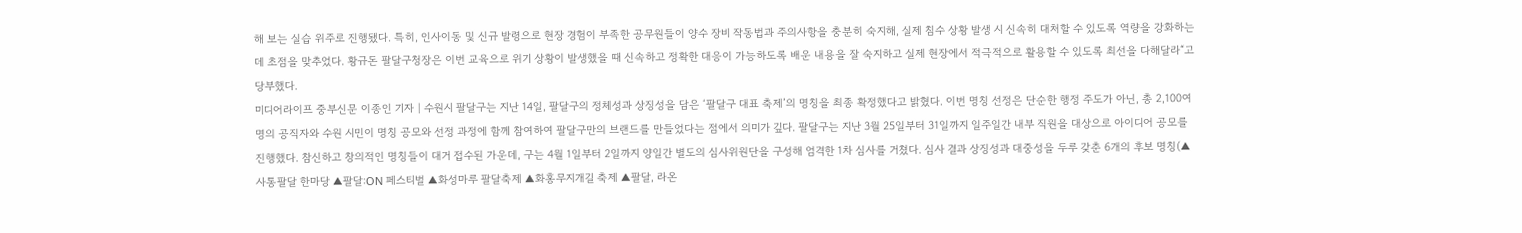해 보는 실습 위주로 진행됐다. 특히, 인사이동 및 신규 발령으로 현장 경험이 부족한 공무원들이 양수 장비 작동법과 주의사항을 충분히 숙지해, 실제 침수 상황 발생 시 신속히 대처할 수 있도록 역량을 강화하는 데 초점을 맞추었다. 황규돈 팔달구청장은 이번 교육으로 위기 상황이 발생했을 때 신속하고 정확한 대응이 가능하도록 배운 내용을 잘 숙지하고 실제 현장에서 적극적으로 활용할 수 있도록 최선을 다해달라“고 당부했다.
미디어라이프 중부신문 이종인 기자 | 수원시 팔달구는 지난 14일, 팔달구의 정체성과 상징성을 담은 ‘팔달구 대표 축제’의 명칭을 최종 확정했다고 밝혔다. 이번 명칭 선정은 단순한 행정 주도가 아닌, 총 2,100여 명의 공직자와 수원 시민이 명칭 공모와 선정 과정에 함께 참여하여 팔달구만의 브랜드를 만들었다는 점에서 의미가 깊다. 팔달구는 지난 3월 25일부터 31일까지 일주일간 내부 직원을 대상으로 아이디어 공모를 진행했다. 참신하고 창의적인 명칭들이 대거 접수된 가운데, 구는 4월 1일부터 2일까지 양일간 별도의 심사위원단을 구성해 엄격한 1차 심사를 거쳤다. 심사 결과 상징성과 대중성을 두루 갖춘 6개의 후보 명칭(▲사통팔달 한마당 ▲팔달:ON 페스티벌 ▲화성마루 팔달축제 ▲화홍무지개길 축제 ▲팔달, 라온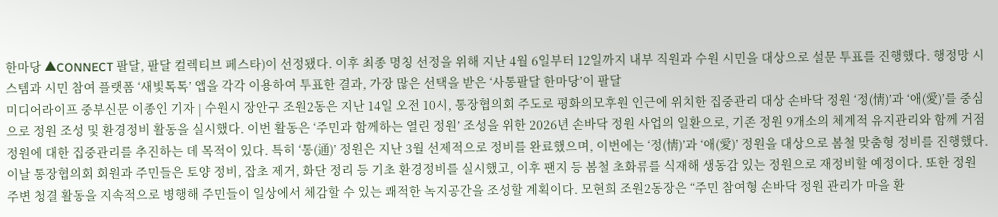한마당 ▲CONNECT 팔달, 팔달 컬렉티브 페스타)이 선정됐다. 이후 최종 명칭 선정을 위해 지난 4월 6일부터 12일까지 내부 직원과 수원 시민을 대상으로 설문 투표를 진행했다. 행정망 시스템과 시민 참여 플랫폼 ‘새빛톡톡’ 앱을 각각 이용하여 투표한 결과, 가장 많은 선택을 받은 ‘사통팔달 한마당’이 팔달
미디어라이프 중부신문 이종인 기자 | 수원시 장안구 조원2동은 지난 14일 오전 10시, 통장협의회 주도로 평화의모후원 인근에 위치한 집중관리 대상 손바닥 정원 ‘정(情)’과 ‘애(愛)’를 중심으로 정원 조성 및 환경정비 활동을 실시했다. 이번 활동은 ‘주민과 함께하는 열린 정원’ 조성을 위한 2026년 손바닥 정원 사업의 일환으로, 기존 정원 9개소의 체계적 유지관리와 함께 거점 정원에 대한 집중관리를 추진하는 데 목적이 있다. 특히 ‘통(通)’ 정원은 지난 3월 선제적으로 정비를 완료했으며, 이번에는 ‘정(情)’과 ‘애(愛)’ 정원을 대상으로 봄철 맞춤형 정비를 진행했다. 이날 통장협의회 회원과 주민들은 토양 정비, 잡초 제거, 화단 정리 등 기초 환경정비를 실시했고, 이후 팬지 등 봄철 초화류를 식재해 생동감 있는 정원으로 재정비할 예정이다. 또한 정원 주변 청결 활동을 지속적으로 병행해 주민들이 일상에서 체감할 수 있는 쾌적한 녹지공간을 조성할 계획이다. 모현희 조원2동장은 “주민 참여형 손바닥 정원 관리가 마을 환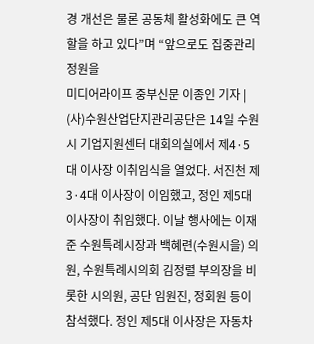경 개선은 물론 공동체 활성화에도 큰 역할을 하고 있다”며 “앞으로도 집중관리 정원을
미디어라이프 중부신문 이종인 기자 | (사)수원산업단지관리공단은 14일 수원시 기업지원센터 대회의실에서 제4·5대 이사장 이취임식을 열었다. 서진천 제3·4대 이사장이 이임했고, 정인 제5대 이사장이 취임했다. 이날 행사에는 이재준 수원특례시장과 백혜련(수원시을) 의원, 수원특례시의회 김정렬 부의장을 비롯한 시의원, 공단 임원진, 정회원 등이 참석했다. 정인 제5대 이사장은 자동차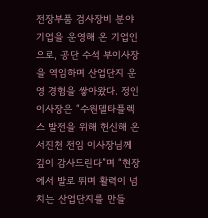전장부품 검사장비 분야 기업을 운영해 온 기업인으로, 공단 수석 부이사장을 역임하며 산업단지 운영 경험을 쌓아왔다. 정인 이사장은 “수원델타플렉스 발전을 위해 헌신해 온 서진천 전임 이사장님께 깊이 감사드린다”며 “현장에서 발로 뛰며 활력이 넘치는 산업단지를 만들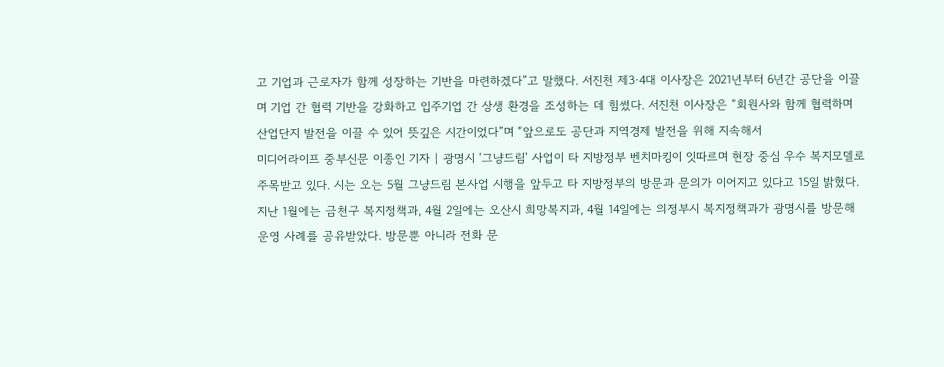고 기업과 근로자가 함께 성장하는 기반을 마련하겠다”고 말했다. 서진천 제3·4대 이사장은 2021년부터 6년간 공단을 이끌며 기업 간 협력 기반을 강화하고 입주기업 간 상생 환경을 조성하는 데 힘썼다. 서진천 이사장은 “회원사와 함께 협력하며 산업단지 발전을 이끌 수 있어 뜻깊은 시간이었다”며 “앞으로도 공단과 지역경제 발전을 위해 지속해서
미디어라이프 중부신문 이종인 기자 | 광명시 ‘그냥드림’ 사업이 타 지방정부 벤치마킹이 잇따르며 현장 중심 우수 복지모델로 주목받고 있다. 시는 오는 5월 그냥드림 본사업 시행을 앞두고 타 지방정부의 방문과 문의가 이어지고 있다고 15일 밝혔다. 지난 1월에는 금천구 복지정책과, 4월 2일에는 오산시 희망복지과, 4월 14일에는 의정부시 복지정책과가 광명시를 방문해 운영 사례를 공유받았다. 방문뿐 아니라 전화 문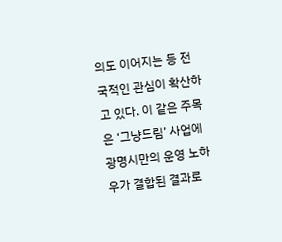의도 이어지는 등 전국적인 관심이 확산하고 있다. 이 같은 주목은 ‘그냥드림’ 사업에 광명시만의 운영 노하우가 결합된 결과로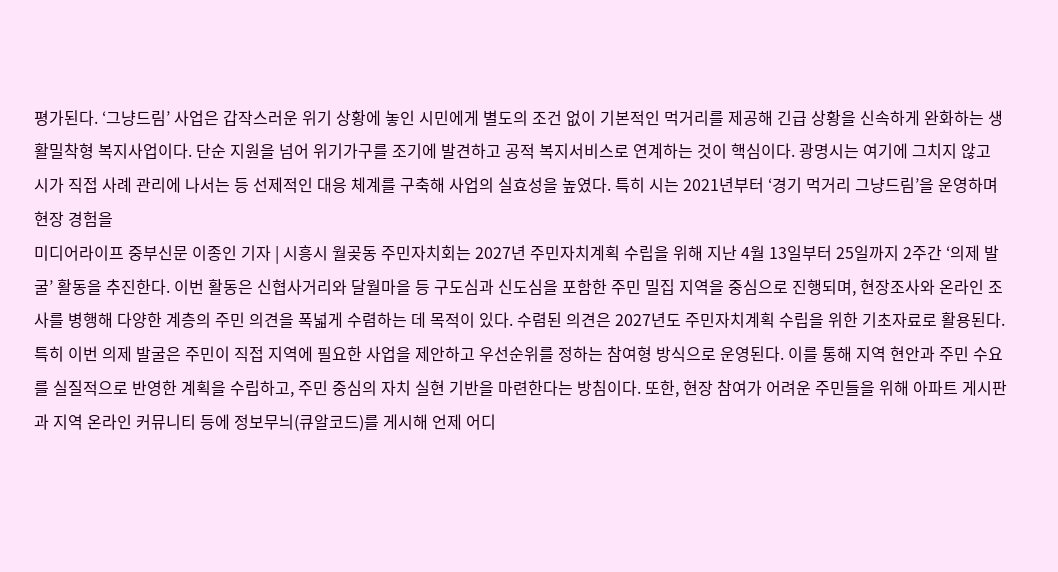평가된다. ‘그냥드림’ 사업은 갑작스러운 위기 상황에 놓인 시민에게 별도의 조건 없이 기본적인 먹거리를 제공해 긴급 상황을 신속하게 완화하는 생활밀착형 복지사업이다. 단순 지원을 넘어 위기가구를 조기에 발견하고 공적 복지서비스로 연계하는 것이 핵심이다. 광명시는 여기에 그치지 않고 시가 직접 사례 관리에 나서는 등 선제적인 대응 체계를 구축해 사업의 실효성을 높였다. 특히 시는 2021년부터 ‘경기 먹거리 그냥드림’을 운영하며 현장 경험을
미디어라이프 중부신문 이종인 기자 | 시흥시 월곶동 주민자치회는 2027년 주민자치계획 수립을 위해 지난 4월 13일부터 25일까지 2주간 ‘의제 발굴’ 활동을 추진한다. 이번 활동은 신협사거리와 달월마을 등 구도심과 신도심을 포함한 주민 밀집 지역을 중심으로 진행되며, 현장조사와 온라인 조사를 병행해 다양한 계층의 주민 의견을 폭넓게 수렴하는 데 목적이 있다. 수렴된 의견은 2027년도 주민자치계획 수립을 위한 기초자료로 활용된다. 특히 이번 의제 발굴은 주민이 직접 지역에 필요한 사업을 제안하고 우선순위를 정하는 참여형 방식으로 운영된다. 이를 통해 지역 현안과 주민 수요를 실질적으로 반영한 계획을 수립하고, 주민 중심의 자치 실현 기반을 마련한다는 방침이다. 또한, 현장 참여가 어려운 주민들을 위해 아파트 게시판과 지역 온라인 커뮤니티 등에 정보무늬(큐알코드)를 게시해 언제 어디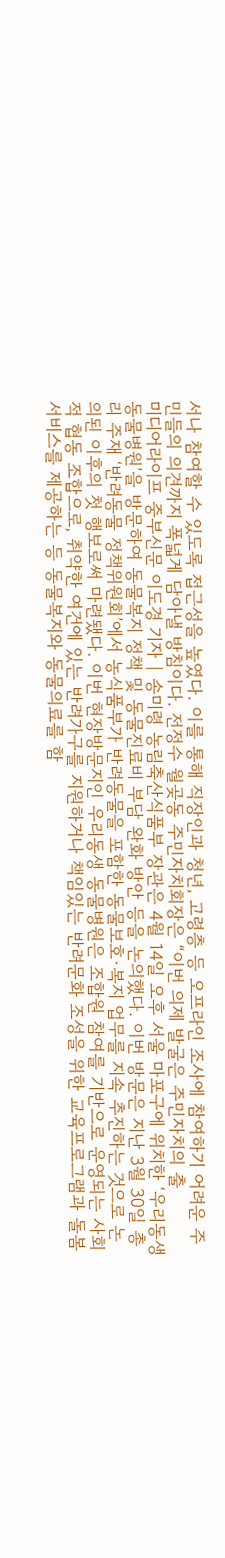서나 참여할 수 있도록 접근성을 높였다. 이를 통해 직장인과 청년, 고령층 등 오프라인 조사에 참여하기 어려운 주민들의 의견까지 폭넓게 담아낼 방침이다. 전정수 월곶동 주민자치회장은 “이번 의제 발굴은 주민자치의 출
미디어라이프 중부신문 이도경 기자 | 송미령 농림축산식품부 장관은 4월 14일 오후 서울 마포구에 위치한 ‘우리동생 동물병원’을 방문하여 동물복지 정책 및 동물진료비 부담 완화 방안 등을 논의했다. 이번 방문은 지난 3월 30일 총리 주재 ‘반려동물 정책위원회’에서 농식품부가 반려동물을 포함한 동물보호·복지 업무를 지속 추진하는 것으로 논의된 이후의 첫 행보로써 마련됐다. 이번 현장방문지인 우리동생 동물병원은 조합원 참여를 기반으로 운영되는 사회적 협동 조합으로, 취약한 여건에 있는 반려가구를 지원하거나 책임있는 반려문화 조성을 위한 교육프로그램과 돌봄서비스를 제공하는 등 동물복지와 동물의료를 함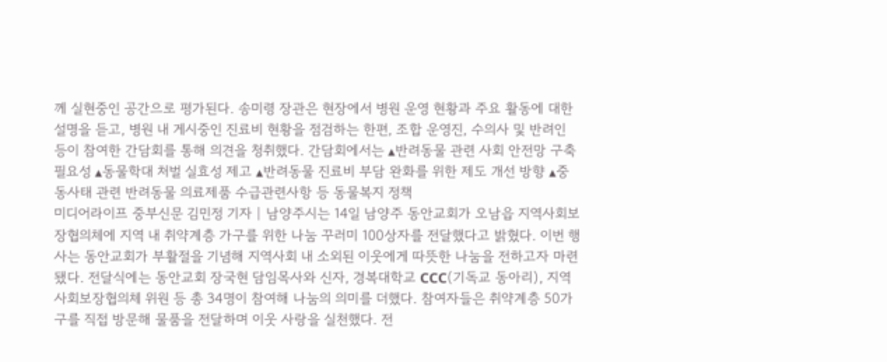께 실현중인 공간으로 평가된다. 송미령 장관은 현장에서 병원 운영 현황과 주요 활동에 대한 설명을 듣고, 병원 내 게시중인 진료비 현황을 점검하는 한편, 조합 운영진, 수의사 및 반려인 등이 참여한 간담회를 통해 의견을 청취했다. 간담회에서는 ▴반려동물 관련 사회 안전망 구축 필요성 ▴동물학대 처벌 실효성 제고 ▴반려동물 진료비 부담 완화를 위한 제도 개선 방향 ▴중동사태 관련 반려동물 의료제품 수급관련사항 등 동물복지 정책
미디어라이프 중부신문 김민정 기자 | 남양주시는 14일 남양주 동안교회가 오남읍 지역사회보장협의체에 지역 내 취약계층 가구를 위한 나눔 꾸러미 100상자를 전달했다고 밝혔다. 이번 행사는 동안교회가 부활절을 기념해 지역사회 내 소외된 이웃에게 따뜻한 나눔을 전하고자 마련됐다. 전달식에는 동안교회 장국현 담임목사와 신자, 경복대학교 CCC(기독교 동아리), 지역사회보장협의체 위원 등 총 34명이 참여해 나눔의 의미를 더했다. 참여자들은 취약계층 50가구를 직접 방문해 물품을 전달하며 이웃 사랑을 실천했다. 전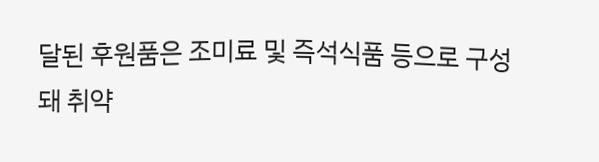달된 후원품은 조미료 및 즉석식품 등으로 구성돼 취약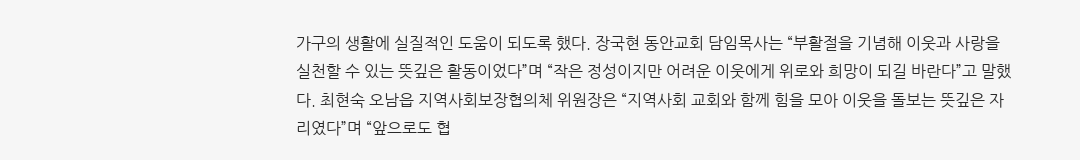가구의 생활에 실질적인 도움이 되도록 했다. 장국현 동안교회 담임목사는 “부활절을 기념해 이웃과 사랑을 실천할 수 있는 뜻깊은 활동이었다”며 “작은 정성이지만 어려운 이웃에게 위로와 희망이 되길 바란다”고 말했다. 최현숙 오남읍 지역사회보장협의체 위원장은 “지역사회 교회와 함께 힘을 모아 이웃을 돌보는 뜻깊은 자리였다”며 “앞으로도 협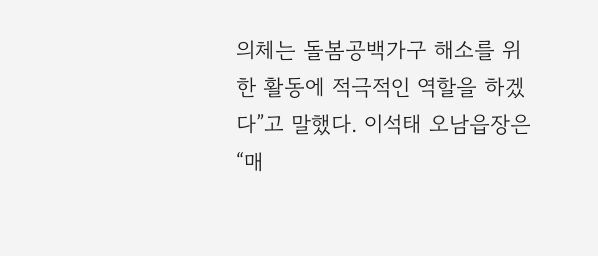의체는 돌봄공백가구 해소를 위한 활동에 적극적인 역할을 하겠다”고 말했다. 이석태 오남읍장은 “매